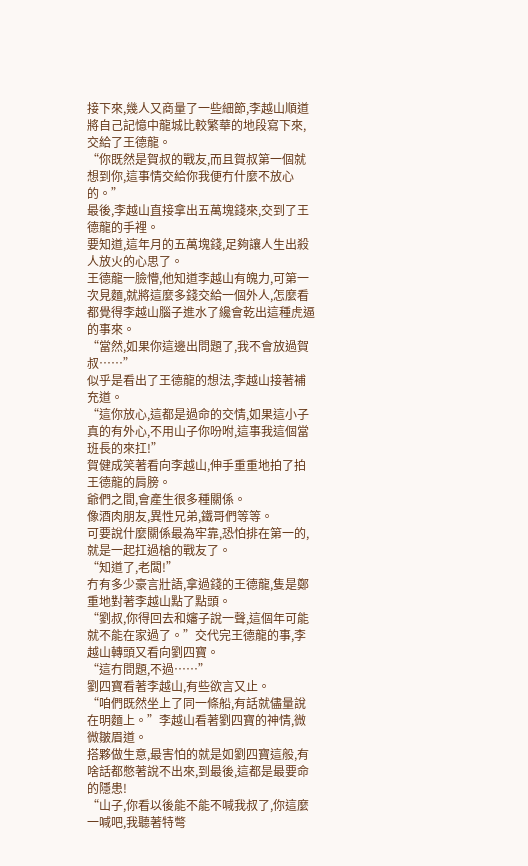接下來,幾人又商量了一些細節,李越山順道將自己記憶中龍城比較繁華的地段寫下來,交給了王德龍。
“你既然是賀叔的戰友,而且賀叔第一個就想到你,這事情交給你我便冇什麼不放心的。”
最後,李越山直接拿出五萬塊錢來,交到了王德龍的手裡。
要知道,這年月的五萬塊錢,足夠讓人生出殺人放火的心思了。
王德龍一臉懵,他知道李越山有魄力,可第一次見麵,就將這麼多錢交給一個外人,怎麼看都覺得李越山腦子進水了纔會乾出這種虎逼的事來。
“當然,如果你這邊出問題了,我不會放過賀叔……”
似乎是看出了王德龍的想法,李越山接著補充道。
“這你放心,這都是過命的交情,如果這小子真的有外心,不用山子你吩咐,這事我這個當班長的來扛!”
賀健成笑著看向李越山,伸手重重地拍了拍王德龍的肩膀。
爺們之間,會產生很多種關係。
像酒肉朋友,異性兄弟,鐵哥們等等。
可要說什麼關係最為牢靠,恐怕排在第一的,就是一起扛過槍的戰友了。
“知道了,老闆!”
冇有多少豪言壯語,拿過錢的王德龍,隻是鄭重地對著李越山點了點頭。
“劉叔,你得回去和嬸子說一聲,這個年可能就不能在家過了。”交代完王德龍的事,李越山轉頭又看向劉四寶。
“這冇問題,不過……”
劉四寶看著李越山,有些欲言又止。
“咱們既然坐上了同一條船,有話就儘量說在明麵上。”李越山看著劉四寶的神情,微微皺眉道。
搭夥做生意,最害怕的就是如劉四寶這般,有啥話都憋著說不出來,到最後,這都是最要命的隱患!
“山子,你看以後能不能不喊我叔了,你這麼一喊吧,我聽著特彆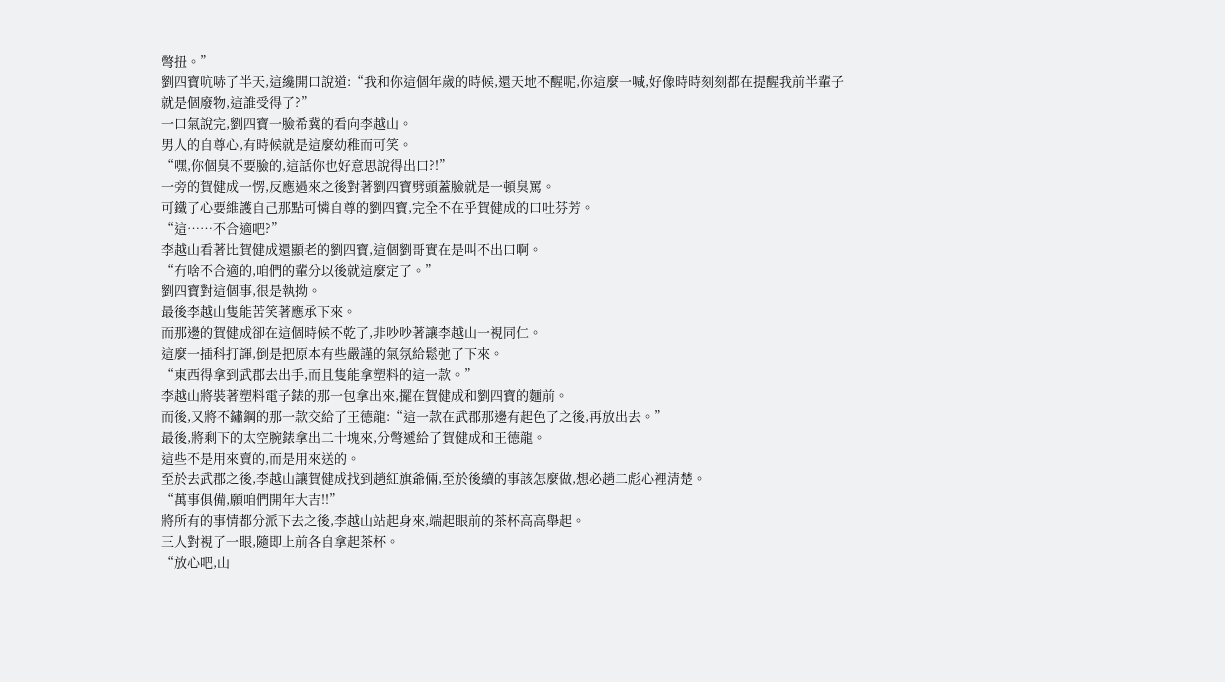彆扭。”
劉四寶吭哧了半天,這纔開口說道:“我和你這個年歲的時候,還天地不醒呢,你這麼一喊,好像時時刻刻都在提醒我前半輩子就是個廢物,這誰受得了?”
一口氣說完,劉四寶一臉希冀的看向李越山。
男人的自尊心,有時候就是這麼幼稚而可笑。
“嘿,你個臭不要臉的,這話你也好意思說得出口?!”
一旁的賀健成一愣,反應過來之後對著劉四寶劈頭蓋臉就是一頓臭罵。
可鐵了心要維護自己那點可憐自尊的劉四寶,完全不在乎賀健成的口吐芬芳。
“這……不合適吧?”
李越山看著比賀健成還顯老的劉四寶,這個劉哥實在是叫不出口啊。
“冇啥不合適的,咱們的輩分以後就這麼定了。”
劉四寶對這個事,很是執拗。
最後李越山隻能苦笑著應承下來。
而那邊的賀健成卻在這個時候不乾了,非吵吵著讓李越山一視同仁。
這麼一插科打諢,倒是把原本有些嚴謹的氣氛給鬆弛了下來。
“東西得拿到武郡去出手,而且隻能拿塑料的這一款。”
李越山將裝著塑料電子錶的那一包拿出來,擺在賀健成和劉四寶的麵前。
而後,又將不鏽鋼的那一款交給了王德龍:“這一款在武郡那邊有起色了之後,再放出去。”
最後,將剩下的太空腕錶拿出二十塊來,分彆遞給了賀健成和王德龍。
這些不是用來賣的,而是用來送的。
至於去武郡之後,李越山讓賀健成找到趙紅旗爺倆,至於後續的事該怎麼做,想必趙二彪心裡清楚。
“萬事俱備,願咱們開年大吉!!”
將所有的事情都分派下去之後,李越山站起身來,端起眼前的茶杯高高舉起。
三人對視了一眼,隨即上前各自拿起茶杯。
“放心吧,山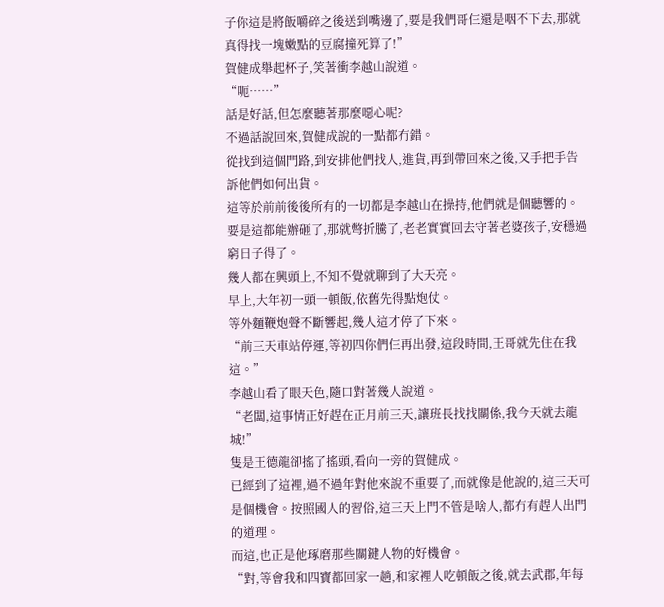子你這是將飯嚼碎之後送到嘴邊了,要是我們哥仨還是咽不下去,那就真得找一塊嫩點的豆腐撞死算了!”
賀健成舉起杯子,笑著衝李越山說道。
“呃……”
話是好話,但怎麼聽著那麼噁心呢?
不過話說回來,賀健成說的一點都冇錯。
從找到這個門路,到安排他們找人,進貨,再到帶回來之後,又手把手告訴他們如何出貨。
這等於前前後後所有的一切都是李越山在操持,他們就是個聽響的。
要是這都能辦砸了,那就彆折騰了,老老實實回去守著老婆孩子,安穩過窮日子得了。
幾人都在興頭上,不知不覺就聊到了大天亮。
早上,大年初一頭一頓飯,依舊先得點炮仗。
等外麵鞭炮聲不斷響起,幾人這才停了下來。
“前三天車站停運,等初四你們仨再出發,這段時間,王哥就先住在我這。”
李越山看了眼天色,隨口對著幾人說道。
“老闆,這事情正好趕在正月前三天,讓班長找找關係,我今天就去龍城!”
隻是王德龍卻搖了搖頭,看向一旁的賀健成。
已經到了這裡,過不過年對他來說不重要了,而就像是他說的,這三天可是個機會。按照國人的習俗,這三天上門不管是啥人,都冇有趕人出門的道理。
而這,也正是他琢磨那些關鍵人物的好機會。
“對,等會我和四寶都回家一趟,和家裡人吃頓飯之後,就去武郡,年每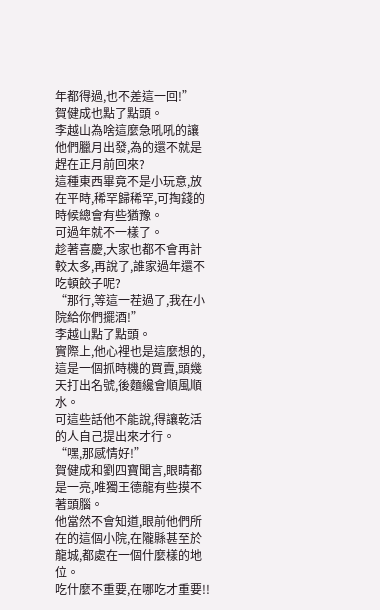年都得過,也不差這一回!”
賀健成也點了點頭。
李越山為啥這麼急吼吼的讓他們臘月出發,為的還不就是趕在正月前回來?
這種東西畢竟不是小玩意,放在平時,稀罕歸稀罕,可掏錢的時候總會有些猶豫。
可過年就不一樣了。
趁著喜慶,大家也都不會再計較太多,再說了,誰家過年還不吃頓餃子呢?
“那行,等這一茬過了,我在小院給你們擺酒!”
李越山點了點頭。
實際上,他心裡也是這麼想的,這是一個抓時機的買賣,頭幾天打出名號,後麵纔會順風順水。
可這些話他不能說,得讓乾活的人自己提出來才行。
“嘿,那感情好!”
賀健成和劉四寶聞言,眼睛都是一亮,唯獨王德龍有些摸不著頭腦。
他當然不會知道,眼前他們所在的這個小院,在隴縣甚至於龍城,都處在一個什麼樣的地位。
吃什麼不重要,在哪吃才重要!!